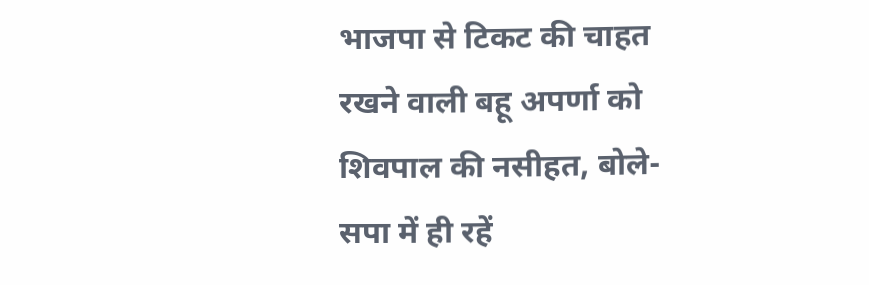भाजपा से टिकट की चाहत रखने वाली बहू अपर्णा को शिवपाल की नसीहत, बोले- सपा में ही रहें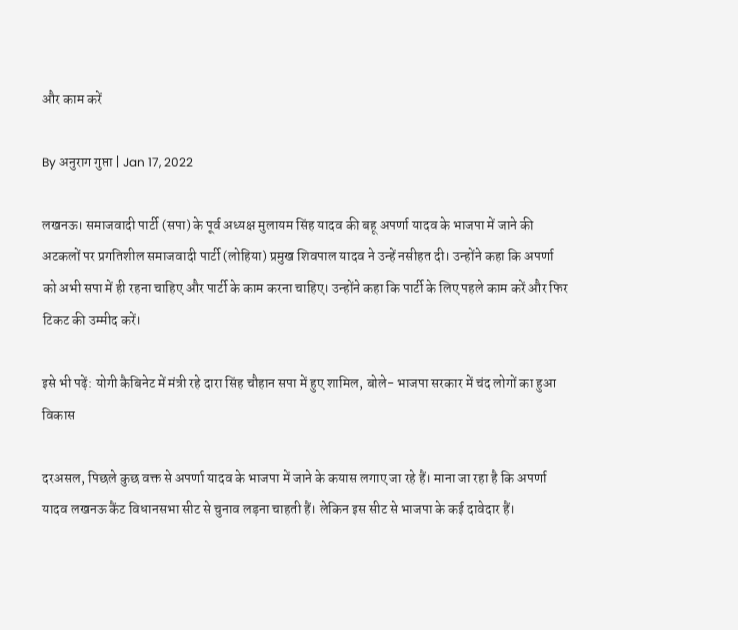और काम करें

By अनुराग गुप्ता | Jan 17, 2022

लखनऊ। समाजवादी पार्टी (सपा) के पूर्व अध्यक्ष मुलायम सिंह यादव की बहू अपर्णा यादव के भाजपा में जाने की अटकलों पर प्रगतिशील समाजवादी पार्टी (लोहिया) प्रमुख शिवपाल यादव ने उन्हें नसीहत दी। उन्होंने कहा कि अपर्णा को अभी सपा में ही रहना चाहिए और पार्टी के काम करना चाहिए। उन्होंने कहा कि पार्टी के लिए पहले काम करें और फिर टिकट की उम्मीद करें।

इसे भी पढ़ें: योगी कैबिनेट में मंत्री रहे दारा सिंह चौहान सपा में हुए शामिल, बोले- भाजपा सरकार में चंद लोगों का हुआ विकास

दरअसल, पिछले कुछ वक्त से अपर्णा यादव के भाजपा में जाने के कयास लगाए जा रहे हैं। माना जा रहा है कि अपर्णा यादव लखनऊ कैंट विधानसभा सीट से चुनाव लड़ना चाहती हैं। लेकिन इस सीट से भाजपा के कई दावेदार हैं।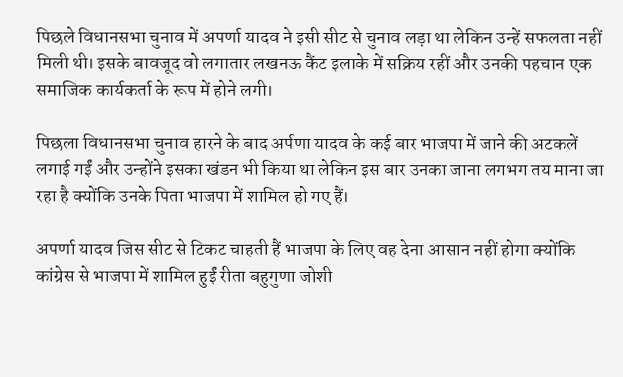पिछले विधानसभा चुनाव में अपर्णा यादव ने इसी सीट से चुनाव लड़ा था लेकिन उन्हें सफलता नहीं मिली थी। इसके बावजूद वो लगातार लखनऊ कैंट इलाके में सक्रिय रहीं और उनकी पहचान एक समाजिक कार्यकर्ता के रूप में होने लगी।

पिछला विधानसभा चुनाव हारने के बाद अर्पणा यादव के कई बार भाजपा में जाने की अटकलें लगाई गईं और उन्होंने इसका खंडन भी किया था लेकिन इस बार उनका जाना लगभग तय माना जा रहा है क्योंकि उनके पिता भाजपा में शामिल हो गए हैं।

अपर्णा यादव जिस सीट से टिकट चाहती हैं भाजपा के लिए वह देना आसान नहीं होगा क्योंकि कांग्रेस से भाजपा में शामिल हुईं रीता बहुगुणा जोशी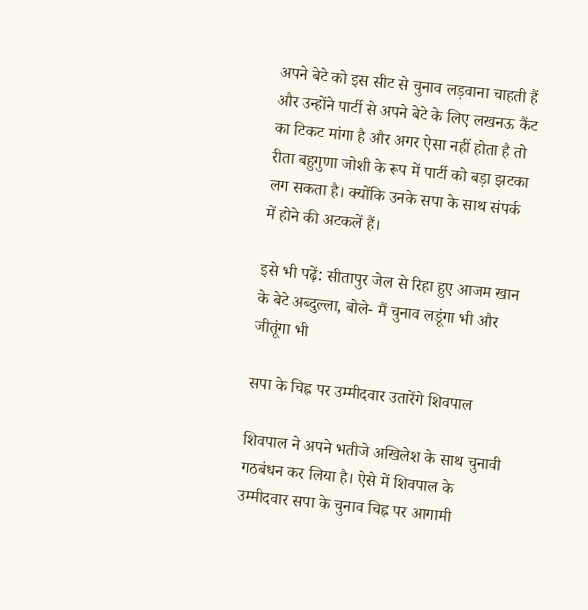अपने बेटे को इस सीट से चुनाव लड़वाना चाहती हैं और उन्होंने पार्टी से अपने बेटे के लिए लखनऊ कैंट का टिकट मांगा है और अगर ऐसा नहीं होता है तो रीता बहुगुणा जोशी के रूप में पार्टी को बड़ा झटका लग सकता है। क्योंकि उनके सपा के साथ संपर्क में होने की अटकलें हैं।

इसे भी पढ़ें: सीतापुर जेल से रिहा हुए आजम खान के बेटे अब्दुल्ला, बोले- मैं चुनाव लडूंगा भी और जीतूंगा भी

सपा के चिह्न पर उम्मीदवार उतारेंगे शिवपाल

शिवपाल ने अपने भतीजे अखिलेश के साथ चुनावी गठबंधन कर लिया है। ऐसे में शिवपाल के उम्मीदवार सपा के चुनाव चिह्न पर आगामी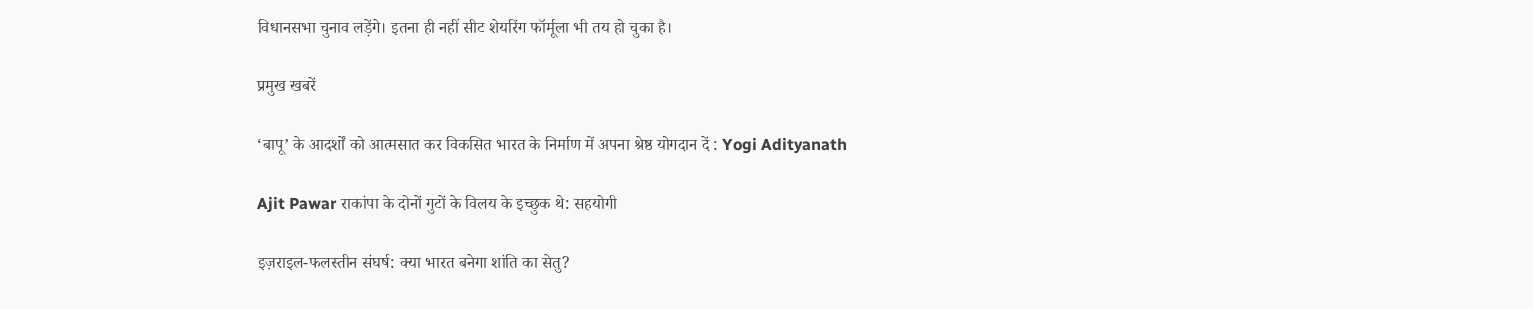विधानसभा चुनाव लड़ेंगे। इतना ही नहीं सीट शेयरिंग फॉर्मूला भी तय हो चुका है।

प्रमुख खबरें

‘बापू’ के आदर्शों को आत्मसात कर विकसित भारत के निर्माण में अपना श्रेष्ठ योगदान दें : Yogi Adityanath

Ajit Pawar राकांपा के दोनों गुटों के विलय के इच्छुक थे: सहयोगी

इज़राइल-फलस्तीन संघर्ष: क्या भारत बनेगा शांति का सेतु?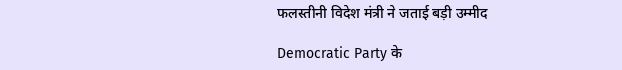फलस्तीनी विदेश मंत्री ने जताई बड़ी उम्मीद

Democratic Party के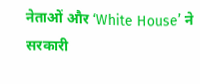नेताओं और ‘White House’ ने सरकारी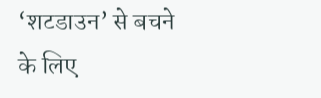‘शटडाउन’ से बचने के लिए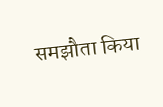समझौता किया